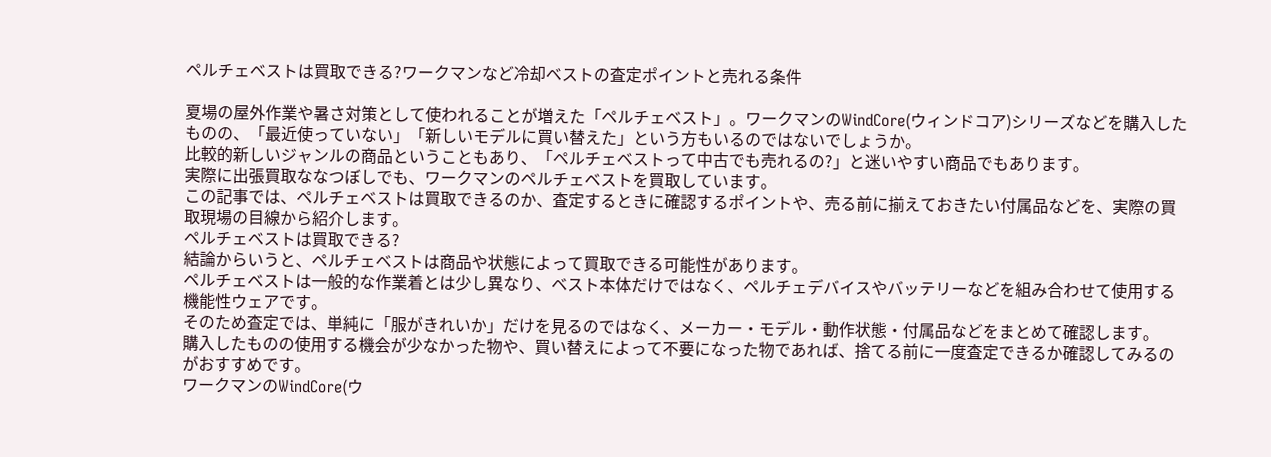ペルチェベストは買取できる?ワークマンなど冷却ベストの査定ポイントと売れる条件

夏場の屋外作業や暑さ対策として使われることが増えた「ペルチェベスト」。ワークマンのWindCore(ウィンドコア)シリーズなどを購入したものの、「最近使っていない」「新しいモデルに買い替えた」という方もいるのではないでしょうか。
比較的新しいジャンルの商品ということもあり、「ペルチェベストって中古でも売れるの?」と迷いやすい商品でもあります。
実際に出張買取ななつぼしでも、ワークマンのペルチェベストを買取しています。
この記事では、ペルチェベストは買取できるのか、査定するときに確認するポイントや、売る前に揃えておきたい付属品などを、実際の買取現場の目線から紹介します。
ペルチェベストは買取できる?
結論からいうと、ペルチェベストは商品や状態によって買取できる可能性があります。
ペルチェベストは一般的な作業着とは少し異なり、ベスト本体だけではなく、ペルチェデバイスやバッテリーなどを組み合わせて使用する機能性ウェアです。
そのため査定では、単純に「服がきれいか」だけを見るのではなく、メーカー・モデル・動作状態・付属品などをまとめて確認します。
購入したものの使用する機会が少なかった物や、買い替えによって不要になった物であれば、捨てる前に一度査定できるか確認してみるのがおすすめです。
ワークマンのWindCore(ウ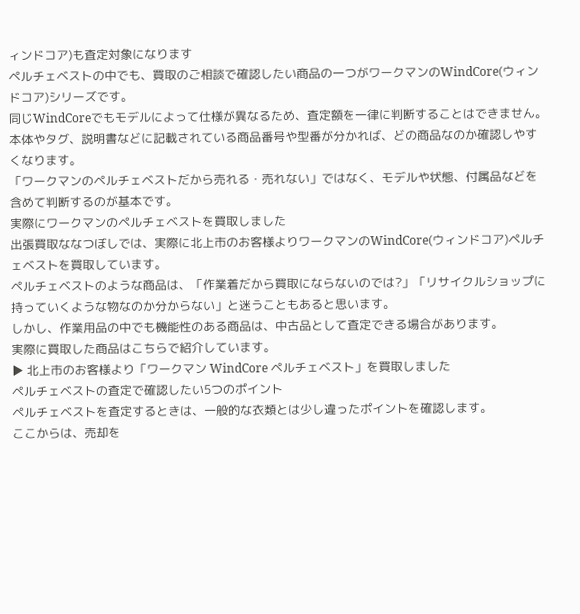ィンドコア)も査定対象になります
ペルチェベストの中でも、買取のご相談で確認したい商品の一つがワークマンのWindCore(ウィンドコア)シリーズです。
同じWindCoreでもモデルによって仕様が異なるため、査定額を一律に判断することはできません。
本体やタグ、説明書などに記載されている商品番号や型番が分かれば、どの商品なのか確認しやすくなります。
「ワークマンのペルチェベストだから売れる・売れない」ではなく、モデルや状態、付属品などを含めて判断するのが基本です。
実際にワークマンのペルチェベストを買取しました
出張買取ななつぼしでは、実際に北上市のお客様よりワークマンのWindCore(ウィンドコア)ペルチェベストを買取しています。
ペルチェベストのような商品は、「作業着だから買取にならないのでは?」「リサイクルショップに持っていくような物なのか分からない」と迷うこともあると思います。
しかし、作業用品の中でも機能性のある商品は、中古品として査定できる場合があります。
実際に買取した商品はこちらで紹介しています。
▶ 北上市のお客様より「ワークマン WindCore ペルチェベスト」を買取しました
ペルチェベストの査定で確認したい5つのポイント
ペルチェベストを査定するときは、一般的な衣類とは少し違ったポイントを確認します。
ここからは、売却を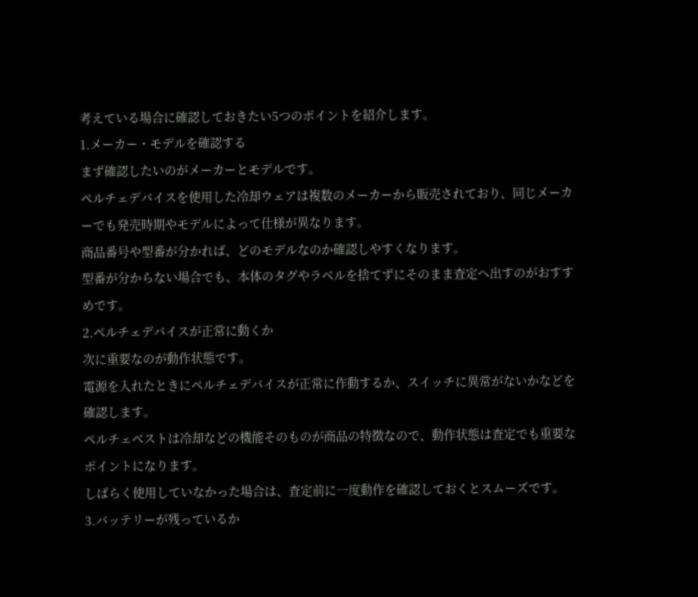考えている場合に確認しておきたい5つのポイントを紹介します。
1.メーカー・モデルを確認する
まず確認したいのがメーカーとモデルです。
ペルチェデバイスを使用した冷却ウェアは複数のメーカーから販売されており、同じメーカーでも発売時期やモデルによって仕様が異なります。
商品番号や型番が分かれば、どのモデルなのか確認しやすくなります。
型番が分からない場合でも、本体のタグやラベルを捨てずにそのまま査定へ出すのがおすすめです。
2.ペルチェデバイスが正常に動くか
次に重要なのが動作状態です。
電源を入れたときにペルチェデバイスが正常に作動するか、スイッチに異常がないかなどを確認します。
ペルチェベストは冷却などの機能そのものが商品の特徴なので、動作状態は査定でも重要なポイントになります。
しばらく使用していなかった場合は、査定前に一度動作を確認しておくとスムーズです。
3.バッテリーが残っているか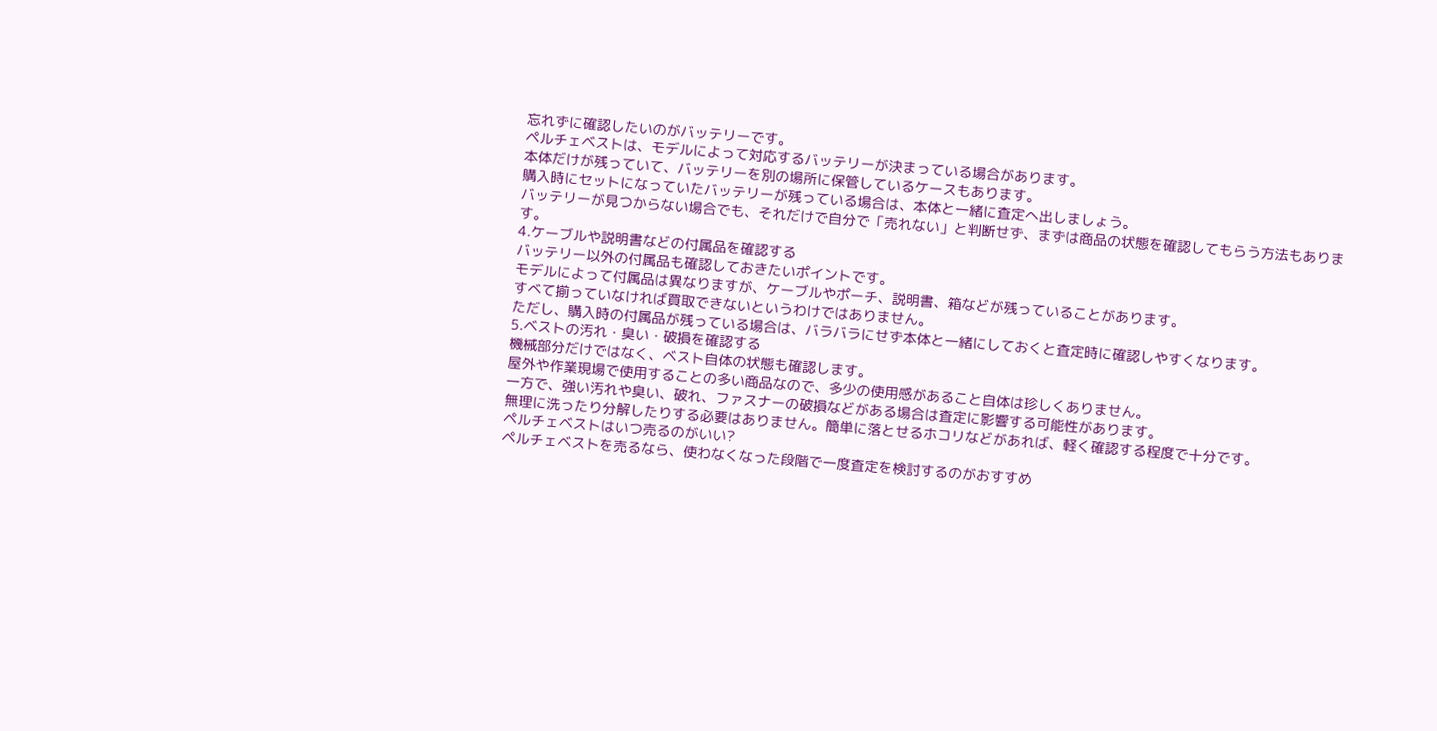忘れずに確認したいのがバッテリーです。
ペルチェベストは、モデルによって対応するバッテリーが決まっている場合があります。
本体だけが残っていて、バッテリーを別の場所に保管しているケースもあります。
購入時にセットになっていたバッテリーが残っている場合は、本体と一緒に査定へ出しましょう。
バッテリーが見つからない場合でも、それだけで自分で「売れない」と判断せず、まずは商品の状態を確認してもらう方法もあります。
4.ケーブルや説明書などの付属品を確認する
バッテリー以外の付属品も確認しておきたいポイントです。
モデルによって付属品は異なりますが、ケーブルやポーチ、説明書、箱などが残っていることがあります。
すべて揃っていなければ買取できないというわけではありません。
ただし、購入時の付属品が残っている場合は、バラバラにせず本体と一緒にしておくと査定時に確認しやすくなります。
5.ベストの汚れ・臭い・破損を確認する
機械部分だけではなく、ベスト自体の状態も確認します。
屋外や作業現場で使用することの多い商品なので、多少の使用感があること自体は珍しくありません。
一方で、強い汚れや臭い、破れ、ファスナーの破損などがある場合は査定に影響する可能性があります。
無理に洗ったり分解したりする必要はありません。簡単に落とせるホコリなどがあれば、軽く確認する程度で十分です。
ペルチェベストはいつ売るのがいい?
ペルチェベストを売るなら、使わなくなった段階で一度査定を検討するのがおすすめ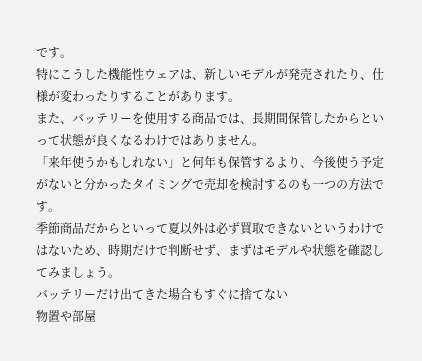です。
特にこうした機能性ウェアは、新しいモデルが発売されたり、仕様が変わったりすることがあります。
また、バッテリーを使用する商品では、長期間保管したからといって状態が良くなるわけではありません。
「来年使うかもしれない」と何年も保管するより、今後使う予定がないと分かったタイミングで売却を検討するのも一つの方法です。
季節商品だからといって夏以外は必ず買取できないというわけではないため、時期だけで判断せず、まずはモデルや状態を確認してみましょう。
バッテリーだけ出てきた場合もすぐに捨てない
物置や部屋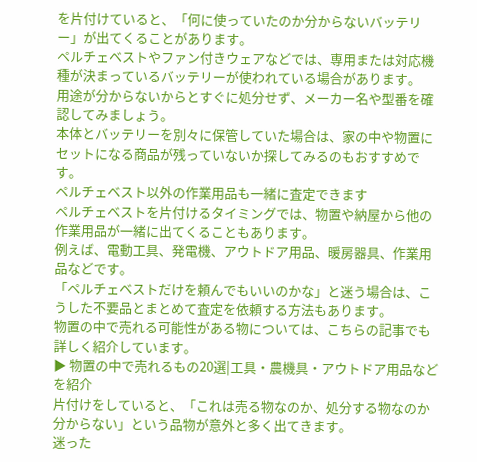を片付けていると、「何に使っていたのか分からないバッテリー」が出てくることがあります。
ペルチェベストやファン付きウェアなどでは、専用または対応機種が決まっているバッテリーが使われている場合があります。
用途が分からないからとすぐに処分せず、メーカー名や型番を確認してみましょう。
本体とバッテリーを別々に保管していた場合は、家の中や物置にセットになる商品が残っていないか探してみるのもおすすめです。
ペルチェベスト以外の作業用品も一緒に査定できます
ペルチェベストを片付けるタイミングでは、物置や納屋から他の作業用品が一緒に出てくることもあります。
例えば、電動工具、発電機、アウトドア用品、暖房器具、作業用品などです。
「ペルチェベストだけを頼んでもいいのかな」と迷う場合は、こうした不要品とまとめて査定を依頼する方法もあります。
物置の中で売れる可能性がある物については、こちらの記事でも詳しく紹介しています。
▶ 物置の中で売れるもの20選|工具・農機具・アウトドア用品などを紹介
片付けをしていると、「これは売る物なのか、処分する物なのか分からない」という品物が意外と多く出てきます。
迷った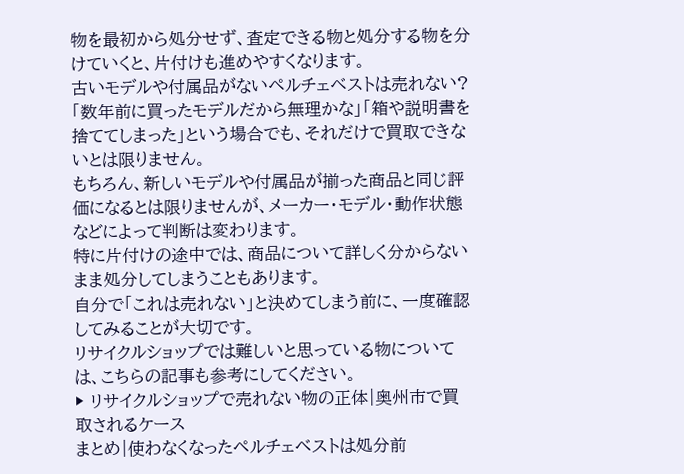物を最初から処分せず、査定できる物と処分する物を分けていくと、片付けも進めやすくなります。
古いモデルや付属品がないペルチェベストは売れない?
「数年前に買ったモデルだから無理かな」「箱や説明書を捨ててしまった」という場合でも、それだけで買取できないとは限りません。
もちろん、新しいモデルや付属品が揃った商品と同じ評価になるとは限りませんが、メーカー・モデル・動作状態などによって判断は変わります。
特に片付けの途中では、商品について詳しく分からないまま処分してしまうこともあります。
自分で「これは売れない」と決めてしまう前に、一度確認してみることが大切です。
リサイクルショップでは難しいと思っている物については、こちらの記事も参考にしてください。
▶ リサイクルショップで売れない物の正体|奥州市で買取されるケース
まとめ|使わなくなったペルチェベストは処分前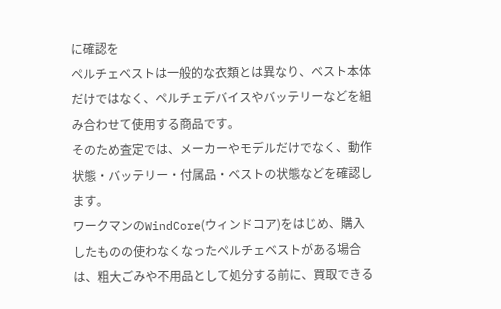に確認を
ペルチェベストは一般的な衣類とは異なり、ベスト本体だけではなく、ペルチェデバイスやバッテリーなどを組み合わせて使用する商品です。
そのため査定では、メーカーやモデルだけでなく、動作状態・バッテリー・付属品・ベストの状態などを確認します。
ワークマンのWindCore(ウィンドコア)をはじめ、購入したものの使わなくなったペルチェベストがある場合は、粗大ごみや不用品として処分する前に、買取できる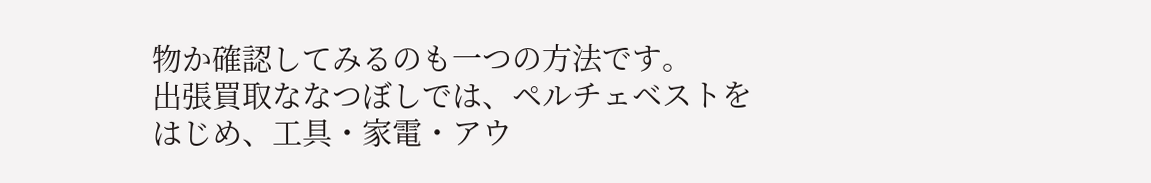物か確認してみるのも一つの方法です。
出張買取ななつぼしでは、ペルチェベストをはじめ、工具・家電・アウ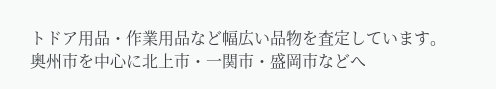トドア用品・作業用品など幅広い品物を査定しています。
奥州市を中心に北上市・一関市・盛岡市などへ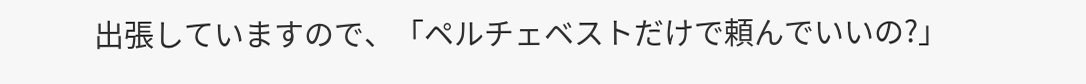出張していますので、「ペルチェベストだけで頼んでいいの?」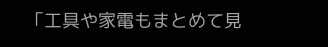「工具や家電もまとめて見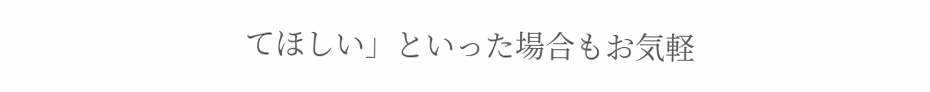てほしい」といった場合もお気軽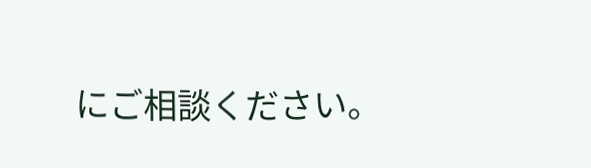にご相談ください。